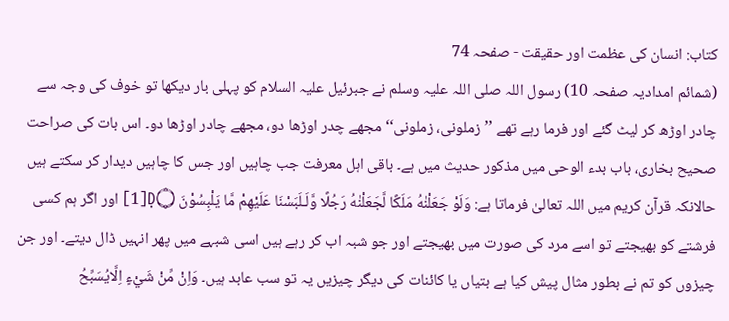کتاب: انسان کی عظمت اور حقیقت - صفحہ 74
(شمائم امدادیہ صفحہ 10) رسول اللہ صلی اللہ علیہ وسلم نے جبرئیل علیہ السلام کو پہلی بار دیکھا تو خوف کی وجہ سے چادر اوڑھ کر لیٹ گئے اور فرما رہے تھے ’’زملونی، زملونی‘‘ مجھے چدر اوڑھا دو، مجھے چادر اوڑھا دو۔ اس بات کی صراحت صحیح بخاری، باب بدء الوحی میں مذکور حدیث میں ہے۔ باقی اہل معرفت جب چاہیں اور جس کا چاہیں دیدار کر سکتے ہیں حالانکہ قرآن کریم میں اللہ تعالیٰ فرماتا ہے: وَلَوْ جَعَلْنٰهُ مَلَكًا لَّجَعَلْنٰهُ رَجُلًا وَّلَـلَبَسْنَا عَلَيْهِمْ مَّا يَلْبِسُوْنَ Ḍ۝[1] اور اگر ہم کسی فرشتے کو بھیجتے تو اسے مرد کی صورت میں بھیجتے اور جو شبہ اب کر رہے ہیں اسی شبہے میں پھر انہیں ڈال دیتے۔ اور جن چیزوں کو تم نے بطور مثال پیش کیا ہے بتیاں یا کائنات کی دیگر چیزیں یہ تو سب عابد ہیں۔ وَاِنْ مِّنْ شَيْءٍ اِلَّايُسَبِّحُ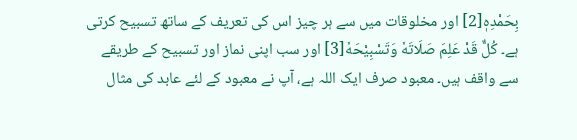بِحَمْدِهٖ[2] اور مخلوقات میں سے ہر چیز اس کی تعریف کے ساتھ تسبیح کرتی ہے۔ كُلٌّ قَدْ عَلِمَ صَلَاتَهٗ وَتَسْبِيْحَهٗ[3] اور سب اپنی نماز اور تسبیح کے طریقے سے واقف ہیں۔ معبود صرف ایک اللہ ہے، آپ نے معبود کے لئے عابد کی مثال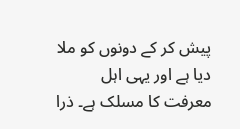پیش کر کے دونوں کو ملا دیا ہے اور یہی اہل معرفت کا مسلک ہے۔ ذرا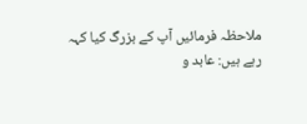ملاحظہ فرمائیں آپ کے بزرگ کیا کہہ رہے ہیں: عابد و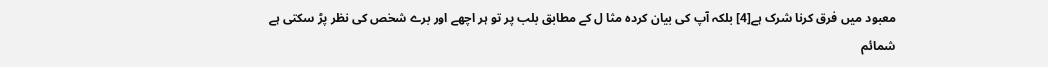معبود میں فرق کرنا شرک ہے[4] بلکہ آپ کی بیان کردہ مثا ل کے مطابق بلب پر تو ہر اچھے اور برے شخص کی نظر پڑ سکتی ہے شمائم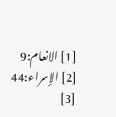[1] الانعام:9 [2] الإسراء:44 [3]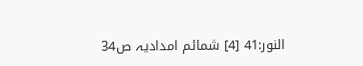النور:41 [4] شمائم امدادیہ ص34